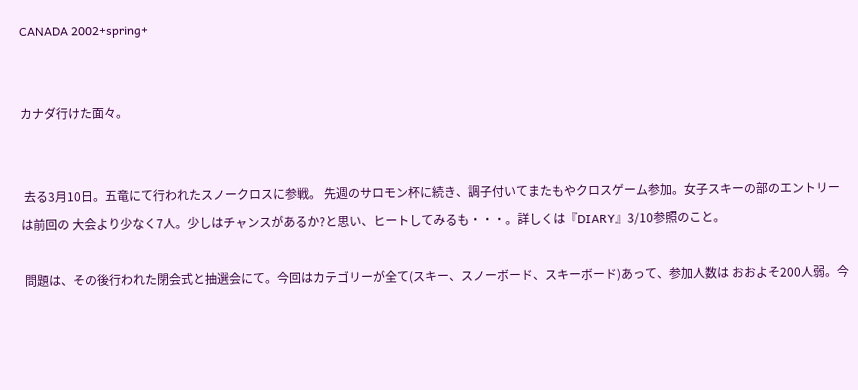CANADA 2002+spring+


カナダ行けた面々。


 去る3月10日。五竜にて行われたスノークロスに参戦。 先週のサロモン杯に続き、調子付いてまたもやクロスゲーム参加。女子スキーの部のエントリーは前回の 大会より少なく7人。少しはチャンスがあるか?と思い、ヒートしてみるも・・・。詳しくは『DIARY』3/10参照のこと。

 問題は、その後行われた閉会式と抽選会にて。今回はカテゴリーが全て(スキー、スノーボード、スキーボード)あって、参加人数は おおよそ200人弱。今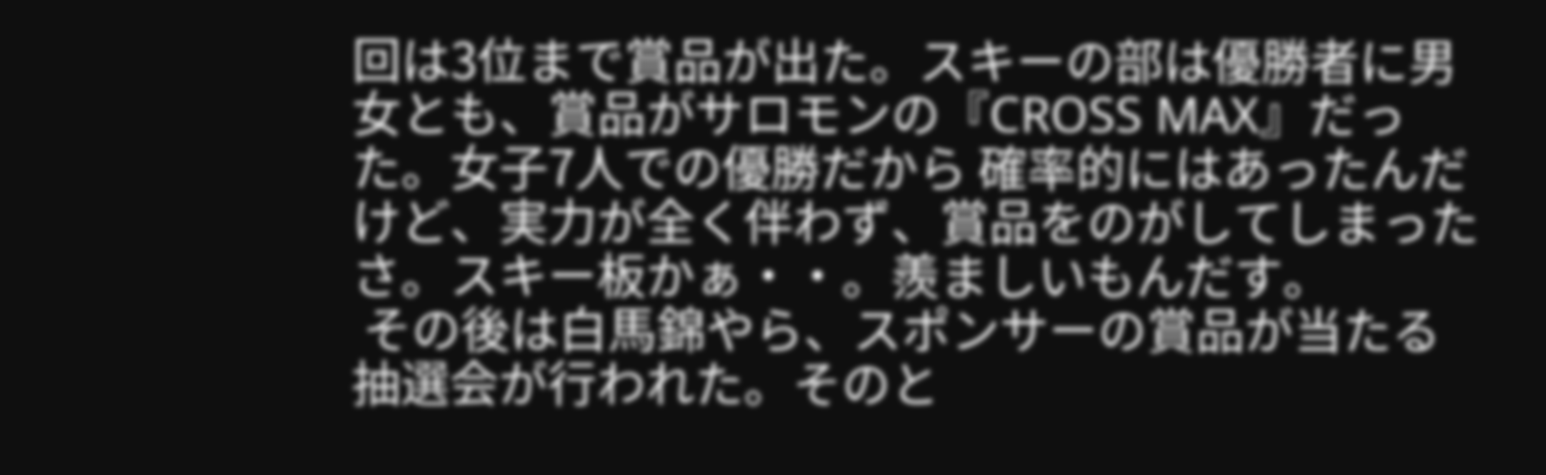回は3位まで賞品が出た。スキーの部は優勝者に男女とも、賞品がサロモンの『CROSS MAX』だった。女子7人での優勝だから 確率的にはあったんだけど、実力が全く伴わず、賞品をのがしてしまったさ。スキー板かぁ・・。羨ましいもんだす。
 その後は白馬錦やら、スポンサーの賞品が当たる抽選会が行われた。そのと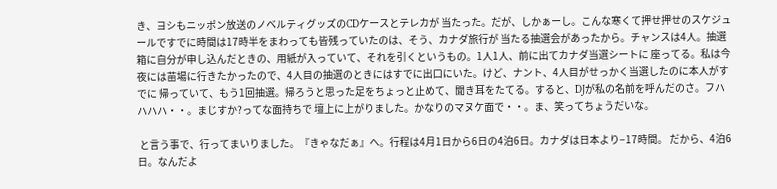き、ヨシもニッポン放送のノベルティグッズのCDケースとテレカが 当たった。だが、しかぁーし。こんな寒くて押せ押せのスケジュールですでに時間は17時半をまわっても皆残っていたのは、そう、カナダ旅行が 当たる抽選会があったから。チャンスは4人。抽選箱に自分が申し込んだときの、用紙が入っていて、それを引くというもの。1人1人、前に出てカナダ当選シートに 座ってる。私は今夜には苗場に行きたかったので、4人目の抽選のときにはすでに出口にいた。けど、ナント、4人目がせっかく当選したのに本人がすでに 帰っていて、もう1回抽選。帰ろうと思った足をちょっと止めて、聞き耳をたてる。すると、DJが私の名前を呼んだのさ。フハハハハ・・。まじすか?ってな面持ちで 壇上に上がりました。かなりのマヌケ面で・・。ま、笑ってちょうだいな。

 と言う事で、行ってまいりました。『きゃなだぁ』へ。行程は4月1日から6日の4泊6日。カナダは日本より−17時間。 だから、4泊6日。なんだよ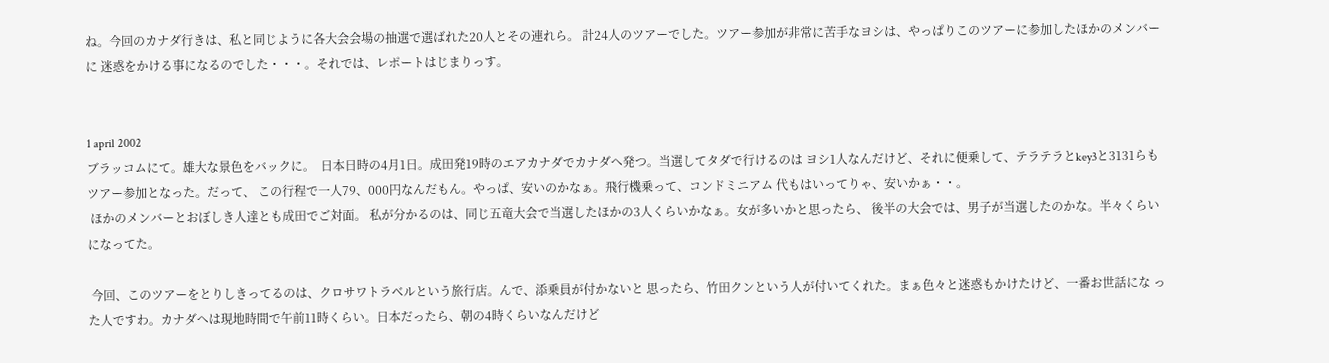ね。今回のカナダ行きは、私と同じように各大会会場の抽選で選ばれた20人とその連れら。 計24人のツアーでした。ツアー参加が非常に苦手なヨシは、やっぱりこのツアーに参加したほかのメンバーに 迷惑をかける事になるのでした・・・。それでは、レポートはじまりっす。


1 april 2002
ブラッコムにて。雄大な景色をバックに。  日本日時の4月1日。成田発19時のエアカナダでカナダへ発つ。当選してタダで行けるのは ヨシ1人なんだけど、それに便乗して、テラテラとkey3と3131らもツアー参加となった。だって、 この行程で一人79、000円なんだもん。やっぱ、安いのかなぁ。飛行機乗って、コンドミニアム 代もはいってりゃ、安いかぁ・・。
 ほかのメンバーとおぼしき人達とも成田でご対面。 私が分かるのは、同じ五竜大会で当選したほかの3人くらいかなぁ。女が多いかと思ったら、 後半の大会では、男子が当選したのかな。半々くらいになってた。

 今回、このツアーをとりしきってるのは、クロサワトラベルという旅行店。んで、添乗員が付かないと 思ったら、竹田クンという人が付いてくれた。まぁ色々と迷惑もかけたけど、一番お世話にな った人ですわ。カナダへは現地時間で午前11時くらい。日本だったら、朝の4時くらいなんだけど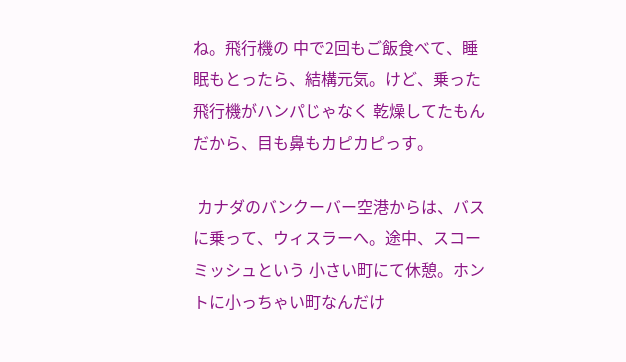ね。飛行機の 中で2回もご飯食べて、睡眠もとったら、結構元気。けど、乗った飛行機がハンパじゃなく 乾燥してたもんだから、目も鼻もカピカピっす。

 カナダのバンクーバー空港からは、バスに乗って、ウィスラーへ。途中、スコーミッシュという 小さい町にて休憩。ホントに小っちゃい町なんだけ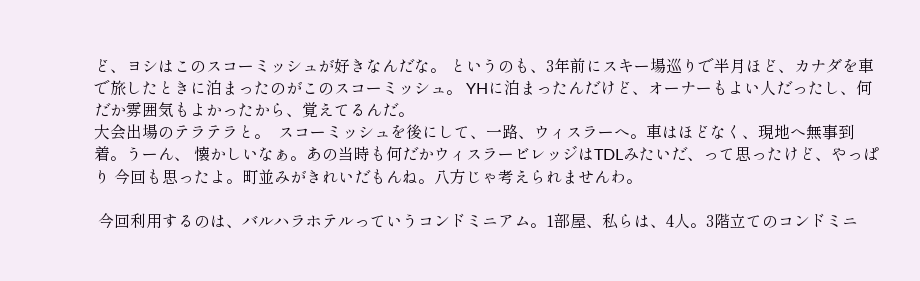ど、ヨシはこのスコーミッシュが好きなんだな。 というのも、3年前にスキー場巡りで半月ほど、カナダを車で旅したときに泊まったのがこのスコーミッシュ。 YHに泊まったんだけど、オーナーもよい人だったし、何だか雰囲気もよかったから、覚えてるんだ。
大会出場のテラテラと。  スコーミッシュを後にして、一路、ウィスラーへ。車はほどなく、現地へ無事到着。うーん、 懐かしいなぁ。あの当時も何だかウィスラービレッジはTDLみたいだ、って思ったけど、やっぱり 今回も思ったよ。町並みがきれいだもんね。八方じゃ考えられませんわ。

 今回利用するのは、バルハラホテルっていうコンドミニアム。1部屋、私らは、4人。3階立てのコンドミニ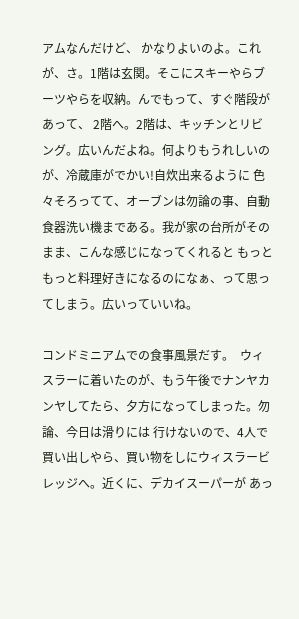アムなんだけど、 かなりよいのよ。これが、さ。1階は玄関。そこにスキーやらブーツやらを収納。んでもって、すぐ階段があって、 2階へ。2階は、キッチンとリビング。広いんだよね。何よりもうれしいのが、冷蔵庫がでかい!自炊出来るように 色々そろってて、オーブンは勿論の事、自動食器洗い機まである。我が家の台所がそのまま、こんな感じになってくれると もっともっと料理好きになるのになぁ、って思ってしまう。広いっていいね。

コンドミニアムでの食事風景だす。  ウィスラーに着いたのが、もう午後でナンヤカンヤしてたら、夕方になってしまった。勿論、今日は滑りには 行けないので、4人で買い出しやら、買い物をしにウィスラービレッジへ。近くに、デカイスーパーが あっ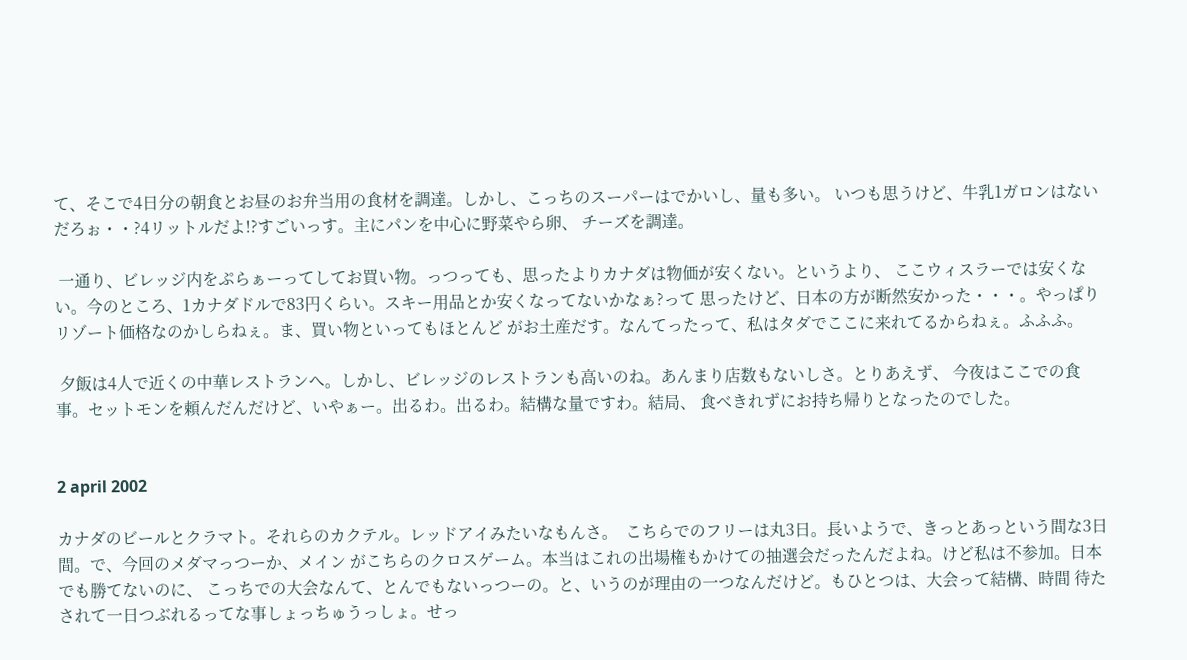て、そこで4日分の朝食とお昼のお弁当用の食材を調達。しかし、こっちのスーパーはでかいし、量も多い。 いつも思うけど、牛乳1ガロンはないだろぉ・・?4リットルだよ!?すごいっす。主にパンを中心に野菜やら卵、 チーズを調達。

 一通り、ビレッジ内をぷらぁーってしてお買い物。っつっても、思ったよりカナダは物価が安くない。というより、 ここウィスラーでは安くない。今のところ、1カナダドルで83円くらい。スキー用品とか安くなってないかなぁ?って 思ったけど、日本の方が断然安かった・・・。やっぱりリゾート価格なのかしらねぇ。ま、買い物といってもほとんど がお土産だす。なんてったって、私はタダでここに来れてるからねぇ。ふふふ。

 夕飯は4人で近くの中華レストランへ。しかし、ビレッジのレストランも高いのね。あんまり店数もないしさ。とりあえず、 今夜はここでの食事。セットモンを頼んだんだけど、いやぁー。出るわ。出るわ。結構な量ですわ。結局、 食べきれずにお持ち帰りとなったのでした。


2 april 2002

カナダのビールとクラマト。それらのカクテル。レッドアイみたいなもんさ。  こちらでのフリーは丸3日。長いようで、きっとあっという間な3日間。で、今回のメダマっつーか、メイン がこちらのクロスゲーム。本当はこれの出場権もかけての抽選会だったんだよね。けど私は不参加。日本でも勝てないのに、 こっちでの大会なんて、とんでもないっつーの。と、いうのが理由の一つなんだけど。もひとつは、大会って結構、時間 待たされて一日つぶれるってな事しょっちゅうっしょ。せっ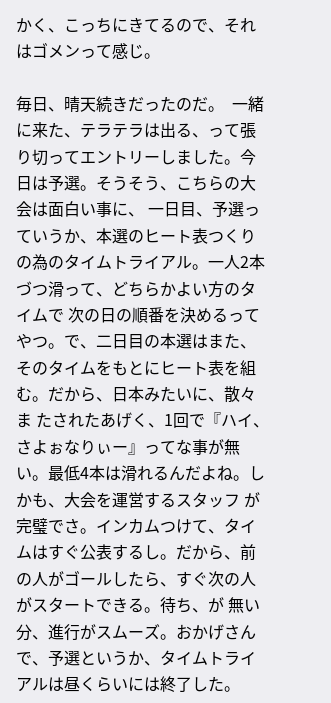かく、こっちにきてるので、それはゴメンって感じ。

毎日、晴天続きだったのだ。  一緒に来た、テラテラは出る、って張り切ってエントリーしました。今日は予選。そうそう、こちらの大会は面白い事に、 一日目、予選っていうか、本選のヒート表つくりの為のタイムトライアル。一人2本づつ滑って、どちらかよい方のタイムで 次の日の順番を決めるってやつ。で、二日目の本選はまた、そのタイムをもとにヒート表を組む。だから、日本みたいに、散々ま たされたあげく、1回で『ハイ、さよぉなりぃー』ってな事が無い。最低4本は滑れるんだよね。しかも、大会を運営するスタッフ が完璧でさ。インカムつけて、タイムはすぐ公表するし。だから、前の人がゴールしたら、すぐ次の人がスタートできる。待ち、が 無い分、進行がスムーズ。おかげさんで、予選というか、タイムトライアルは昼くらいには終了した。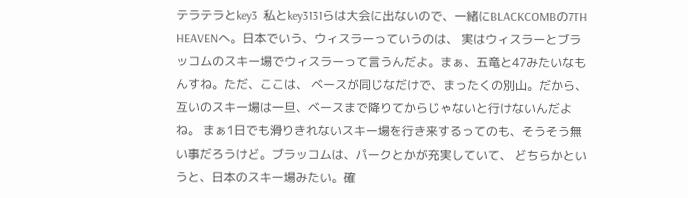テラテラとkey3  私とkey3131らは大会に出ないので、一緒にBLACKCOMBの7TH HEAVENへ。日本でいう、ウィスラーっていうのは、 実はウィスラーとブラッコムのスキー場でウィスラーって言うんだよ。まぁ、五竜と47みたいなもんすね。ただ、ここは、 ベースが同じなだけで、まったくの別山。だから、互いのスキー場は一旦、ベースまで降りてからじゃないと行けないんだよね。 まぁ1日でも滑りきれないスキー場を行き来するってのも、そうそう無い事だろうけど。ブラッコムは、パークとかが充実していて、 どちらかというと、日本のスキー場みたい。確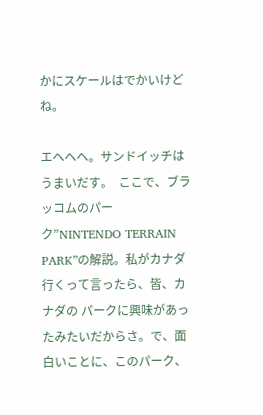かにスケールはでかいけどね。

エヘヘヘ。サンドイッチはうまいだす。  ここで、ブラッコムのパーク”NINTENDO TERRAIN PARK”の解説。私がカナダ行くって言ったら、皆、カナダの パークに興味があったみたいだからさ。で、面白いことに、このパーク、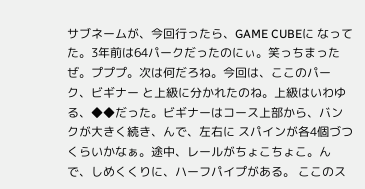サブネームが、今回行ったら、GAME CUBEに なってた。3年前は64パークだったのにぃ。笑っちまったぜ。プププ。次は何だろね。今回は、ここのパーク、ビギナー と上級に分かれたのね。上級はいわゆる、◆◆だった。ビギナーはコース上部から、バンクが大きく続き、んで、左右に スパインが各4個づつくらいかなぁ。途中、レールがちょこちょこ。んで、しめくくりに、ハーフパイプがある。 ここのス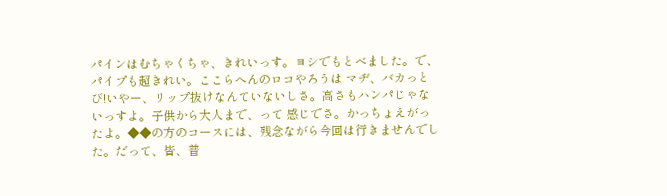パインはむちゃくちゃ、きれいっす。ヨシでもとべました。で、パイプも超きれい。ここらへんのロコやろうは マヂ、バカっとび!いやー、リップ抜けなんていないしさ。高さもハンパじゃないっすよ。子供から大人まで、って 感じでさ。かっちょえがったよ。◆◆の方のコースには、残念ながら今回は行きませんでした。だって、皆、普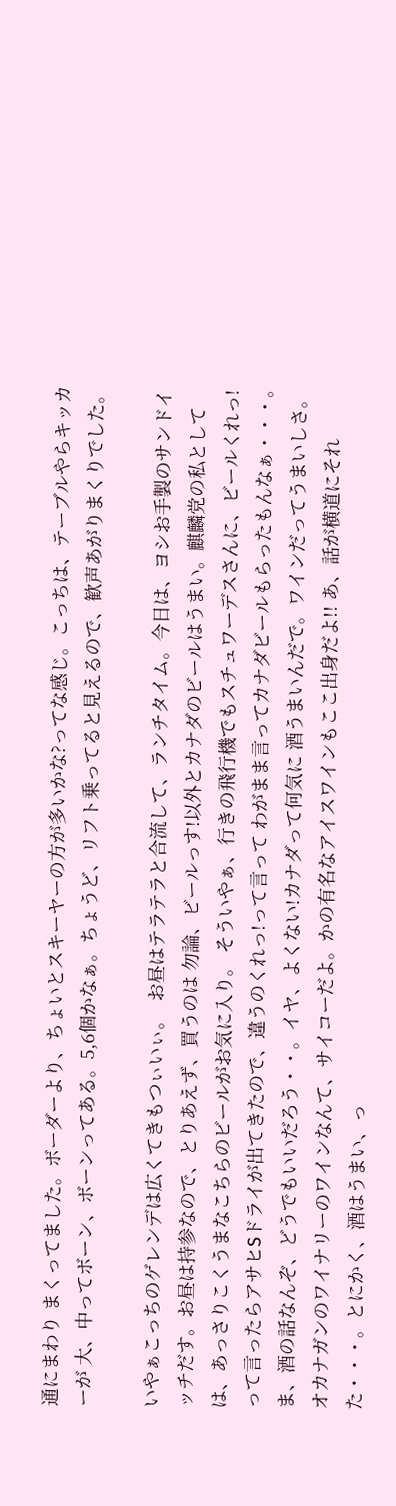通にまわり まくってました。ボーダーより、ちょいとスキーヤーの方が多いかな?ってな感じ。こっちは、テーブルやらキッカーが 大、中ってボーン、ボーンってある。5,6個かなぁ。ちょうど、リフト乗ってると見えるので、歓声あがりまくりでした。

いやぁこっちのゲレンデは広くてきもつぃいぃ。  お昼はテラテラと合流して、ランチタイム。今日は、ヨシお手製のサンドイッチだす。お昼は持参なので、とりあえず、買うのは 勿論、ビールっす!以外とカナダのビールはうまい。麒麟党の私としては、あっさりこくうまなこちらのビールがお気に入り。 そういやぁ、行きの飛行機でもスチュワーデスさんに、ビールくれっ!って言ったらアサヒSドライが出てきたので、違うのくれっ!って言って わがまま言ってカナダビールもらったもんなぁ・・・。ま、酒の話なんぞ、どうでもいいだろう・・。イヤ、よくない!カナダって何気に 酒うまいんだで。ワインだってうまいしさ。オカナガンのワイナリーのワインなんて、サイコーだよ。かの有名なアイスワインもここ出身だよ!! あ、話が横道にそれた・・・。とにかく、酒はうまい、っ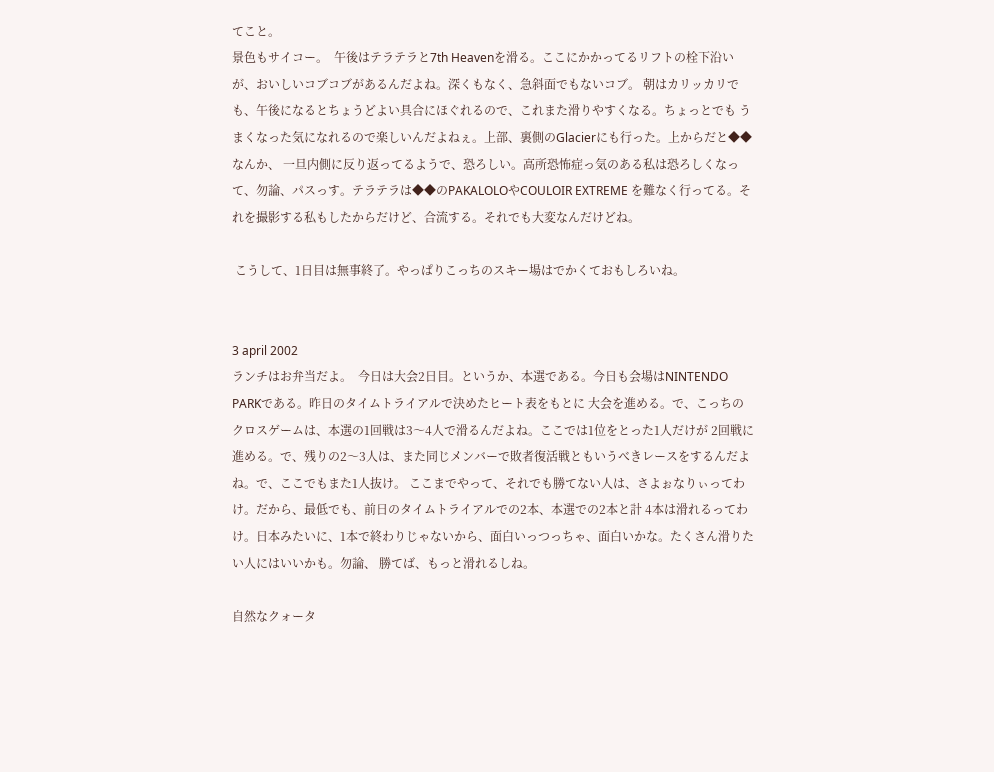てこと。
景色もサイコー。  午後はテラテラと7th Heavenを滑る。ここにかかってるリフトの栓下沿いが、おいしいコブコブがあるんだよね。深くもなく、急斜面でもないコブ。 朝はカリッカリでも、午後になるとちょうどよい具合にほぐれるので、これまた滑りやすくなる。ちょっとでも うまくなった気になれるので楽しいんだよねぇ。上部、裏側のGlacierにも行った。上からだと◆◆なんか、 一旦内側に反り返ってるようで、恐ろしい。高所恐怖症っ気のある私は恐ろしくなって、勿論、パスっす。テラテラは◆◆のPAKALOLOやCOULOIR EXTREME を難なく行ってる。それを撮影する私もしたからだけど、合流する。それでも大変なんだけどね。

 こうして、1日目は無事終了。やっぱりこっちのスキー場はでかくておもしろいね。


3 april 2002
ランチはお弁当だよ。  今日は大会2日目。というか、本選である。今日も会場はNINTENDO PARKである。昨日のタイムトライアルで決めたヒート表をもとに 大会を進める。で、こっちのクロスゲームは、本選の1回戦は3〜4人で滑るんだよね。ここでは1位をとった1人だけが 2回戦に進める。で、残りの2〜3人は、また同じメンバーで敗者復活戦ともいうべきレースをするんだよね。で、ここでもまた1人抜け。 ここまでやって、それでも勝てない人は、さよぉなりぃってわけ。だから、最低でも、前日のタイムトライアルでの2本、本選での2本と計 4本は滑れるってわけ。日本みたいに、1本で終わりじゃないから、面白いっつっちゃ、面白いかな。たくさん滑りたい人にはいいかも。勿論、 勝てば、もっと滑れるしね。

自然なクォータ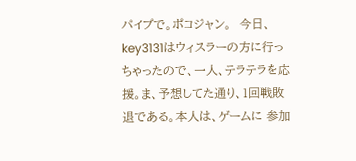パイプで。ポコジャン。  今日、key3131はウィスラーの方に行っちゃったので、一人、テラテラを応援。ま、予想してた通り、1回戦敗退である。本人は、ゲームに 参加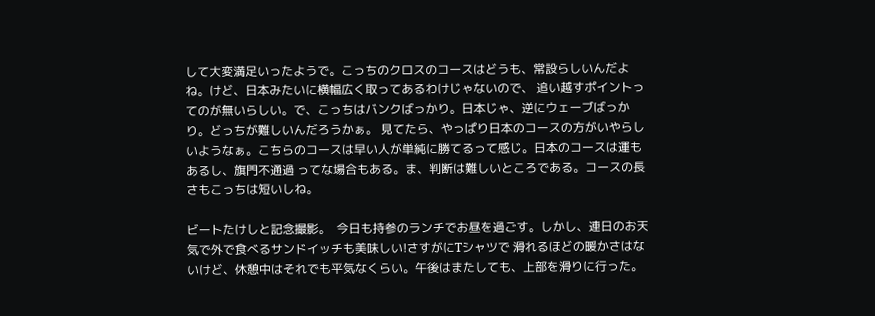して大変満足いったようで。こっちのクロスのコースはどうも、常設らしいんだよね。けど、日本みたいに横幅広く取ってあるわけじゃないので、 追い越すポイントってのが無いらしい。で、こっちはバンクばっかり。日本じゃ、逆にウェーブばっかり。どっちが難しいんだろうかぁ。 見てたら、やっぱり日本のコースの方がいやらしいようなぁ。こちらのコースは早い人が単純に勝てるって感じ。日本のコースは運もあるし、旗門不通過 ってな場合もある。ま、判断は難しいところである。コースの長さもこっちは短いしね。

ビートたけしと記念撮影。  今日も持参のランチでお昼を過ごす。しかし、連日のお天気で外で食べるサンドイッチも美味しい!さすがにTシャツで 滑れるほどの暖かさはないけど、休憩中はそれでも平気なくらい。午後はまたしても、上部を滑りに行った。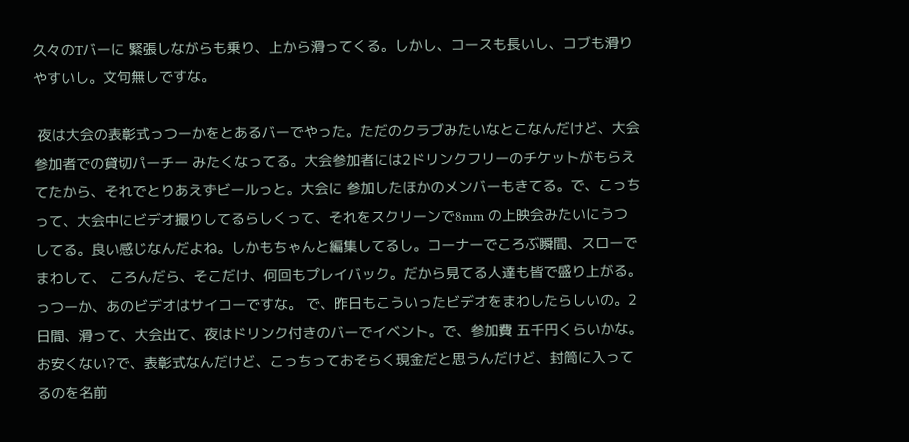久々のTバーに 緊張しながらも乗り、上から滑ってくる。しかし、コースも長いし、コブも滑りやすいし。文句無しですな。

 夜は大会の表彰式っつーかをとあるバーでやった。ただのクラブみたいなとこなんだけど、大会参加者での貸切パーチー みたくなってる。大会参加者には2ドリンクフリーのチケットがもらえてたから、それでとりあえずビールっと。大会に 参加したほかのメンバーもきてる。で、こっちって、大会中にビデオ撮りしてるらしくって、それをスクリーンで8mm の上映会みたいにうつしてる。良い感じなんだよね。しかもちゃんと編集してるし。コーナーでころぶ瞬間、スローでまわして、 ころんだら、そこだけ、何回もプレイバック。だから見てる人達も皆で盛り上がる。っつーか、あのビデオはサイコーですな。 で、昨日もこういったビデオをまわしたらしいの。2日間、滑って、大会出て、夜はドリンク付きのバーでイベント。で、参加費 五千円くらいかな。お安くない?で、表彰式なんだけど、こっちっておそらく現金だと思うんだけど、封筒に入ってるのを名前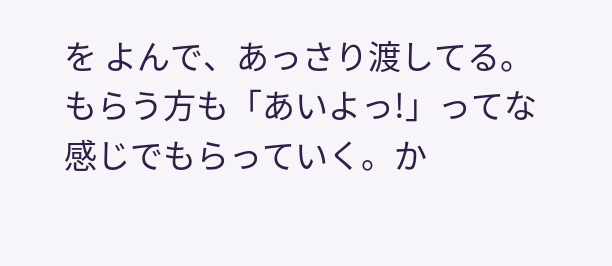を よんで、あっさり渡してる。もらう方も「あいよっ!」ってな感じでもらっていく。か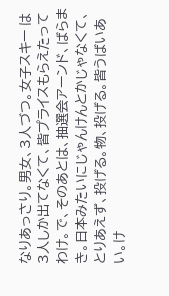なりあっさり。男女、3人づつ。女子スキー は3人しか出てなくて、皆プライスもらえたってわけ。で、そのあとは、抽選会アーンド、ばらまき。日本みたいにじゃんけんとかじゃなくて、 とりあえず、投げる。物、投げる。皆うばいあい。け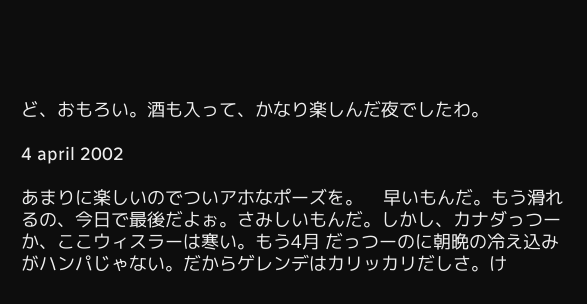ど、おもろい。酒も入って、かなり楽しんだ夜でしたわ。

4 april 2002

あまりに楽しいのでついアホなポーズを。    早いもんだ。もう滑れるの、今日で最後だよぉ。さみしいもんだ。しかし、カナダっつーか、ここウィスラーは寒い。もう4月 だっつーのに朝晩の冷え込みがハンパじゃない。だからゲレンデはカリッカリだしさ。け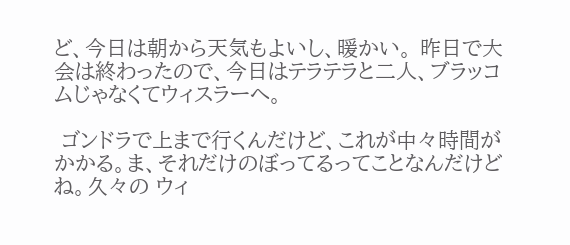ど、今日は朝から天気もよいし、暖かい。 昨日で大会は終わったので、今日はテラテラと二人、ブラッコムじゃなくてウィスラーへ。

 ゴンドラで上まで行くんだけど、これが中々時間がかかる。ま、それだけのぼってるってことなんだけどね。久々の ウィ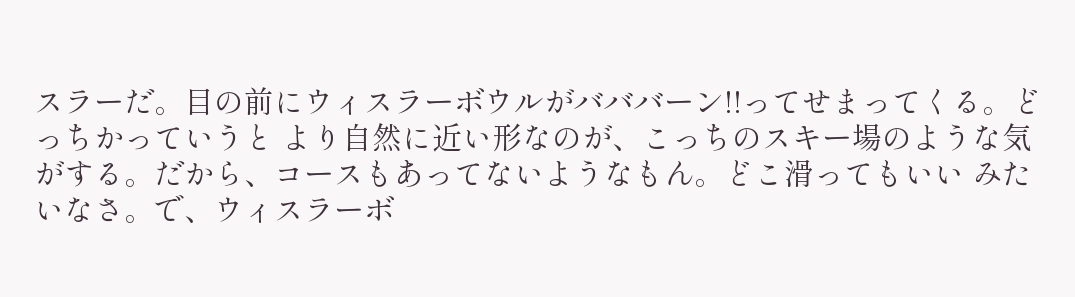スラーだ。目の前にウィスラーボウルがバババーン!!ってせまってくる。どっちかっていうと より自然に近い形なのが、こっちのスキー場のような気がする。だから、コースもあってないようなもん。どこ滑ってもいい みたいなさ。で、ウィスラーボ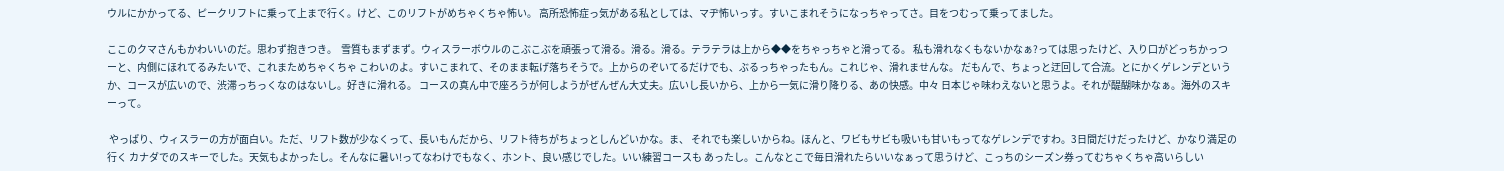ウルにかかってる、ピークリフトに乗って上まで行く。けど、このリフトがめちゃくちゃ怖い。 高所恐怖症っ気がある私としては、マヂ怖いっす。すいこまれそうになっちゃってさ。目をつむって乗ってました。

ここのクマさんもかわいいのだ。思わず抱きつき。  雪質もまずまず。ウィスラーボウルのこぶこぶを頑張って滑る。滑る。滑る。テラテラは上から◆◆をちゃっちゃと滑ってる。 私も滑れなくもないかなぁ?っては思ったけど、入り口がどっちかっつーと、内側にほれてるみたいで、これまためちゃくちゃ こわいのよ。すいこまれて、そのまま転げ落ちそうで。上からのぞいてるだけでも、ぶるっちゃったもん。これじゃ、滑れませんな。 だもんで、ちょっと迂回して合流。とにかくゲレンデというか、コースが広いので、渋滞っちっくなのはないし。好きに滑れる。 コースの真ん中で座ろうが何しようがぜんぜん大丈夫。広いし長いから、上から一気に滑り降りる、あの快感。中々 日本じゃ味わえないと思うよ。それが醍醐味かなぁ。海外のスキーって。

 やっぱり、ウィスラーの方が面白い。ただ、リフト数が少なくって、長いもんだから、リフト待ちがちょっとしんどいかな。ま、 それでも楽しいからね。ほんと、ワビもサビも吸いも甘いもってなゲレンデですわ。3日間だけだったけど、かなり満足の行く カナダでのスキーでした。天気もよかったし。そんなに暑い!ってなわけでもなく、ホント、良い感じでした。いい練習コースも あったし。こんなとこで毎日滑れたらいいなぁって思うけど、こっちのシーズン券ってむちゃくちゃ高いらしい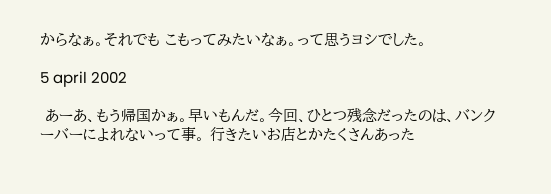からなぁ。それでも こもってみたいなぁ。って思うヨシでした。

5 april 2002

 あーあ、もう帰国かぁ。早いもんだ。今回、ひとつ残念だったのは、バンクーバーによれないって事。 行きたいお店とかたくさんあった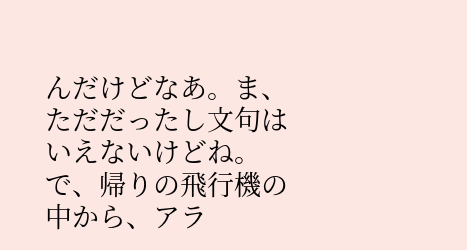んだけどなあ。ま、ただだったし文句はいえないけどね。で、帰りの飛行機の 中から、アラ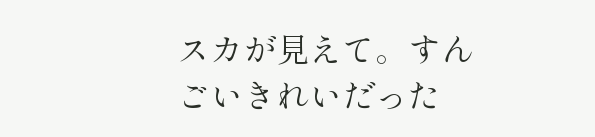スカが見えて。すんごいきれいだった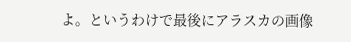よ。というわけで最後にアラスカの画像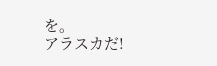を。
アラスカだ!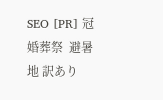SEO [PR] 冠婚葬祭  避暑地 訳あり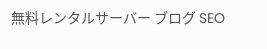無料レンタルサーバー ブログ SEO